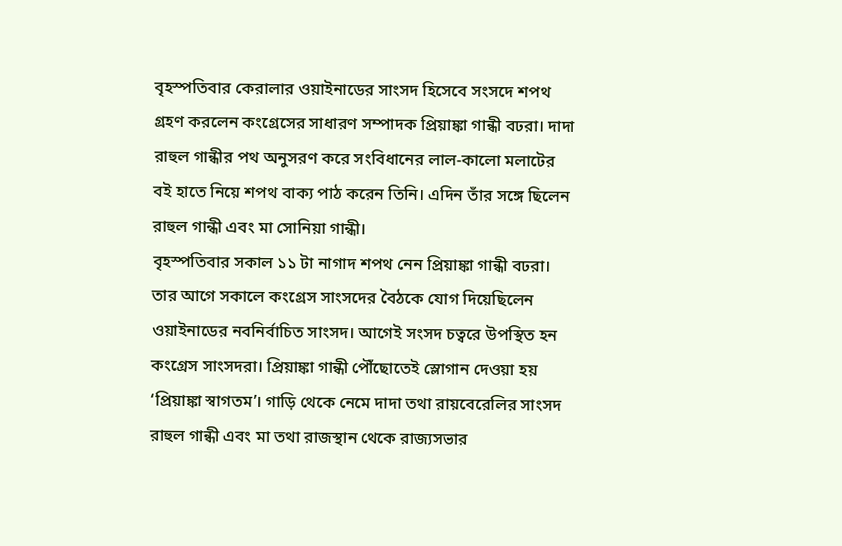বৃহস্পতিবার কেরালার ওয়াইনাডের সাংসদ হিসেবে সংসদে শপথ গ্রহণ করলেন কংগ্রেসের সাধারণ সম্পাদক প্রিয়াঙ্কা গান্ধী বঢরা। দাদা রাহুল গান্ধীর পথ অনুসরণ করে সংবিধানের লাল-কালো মলাটের বই হাতে নিয়ে শপথ বাক্য পাঠ করেন তিনি। এদিন তাঁর সঙ্গে ছিলেন রাহুল গান্ধী এবং মা সোনিয়া গান্ধী।
বৃহস্পতিবার সকাল ১১ টা নাগাদ শপথ নেন প্রিয়াঙ্কা গান্ধী বঢরা। তার আগে সকালে কংগ্রেস সাংসদের বৈঠকে যোগ দিয়েছিলেন ওয়াইনাডের নবনির্বাচিত সাংসদ। আগেই সংসদ চত্বরে উপস্থিত হন কংগ্রেস সাংসদরা। প্রিয়াঙ্কা গান্ধী পৌঁছোতেই স্লোগান দেওয়া হয় ‘প্রিয়াঙ্কা স্বাগতম’। গাড়ি থেকে নেমে দাদা তথা রায়বেরেলির সাংসদ রাহুল গান্ধী এবং মা তথা রাজস্থান থেকে রাজ্যসভার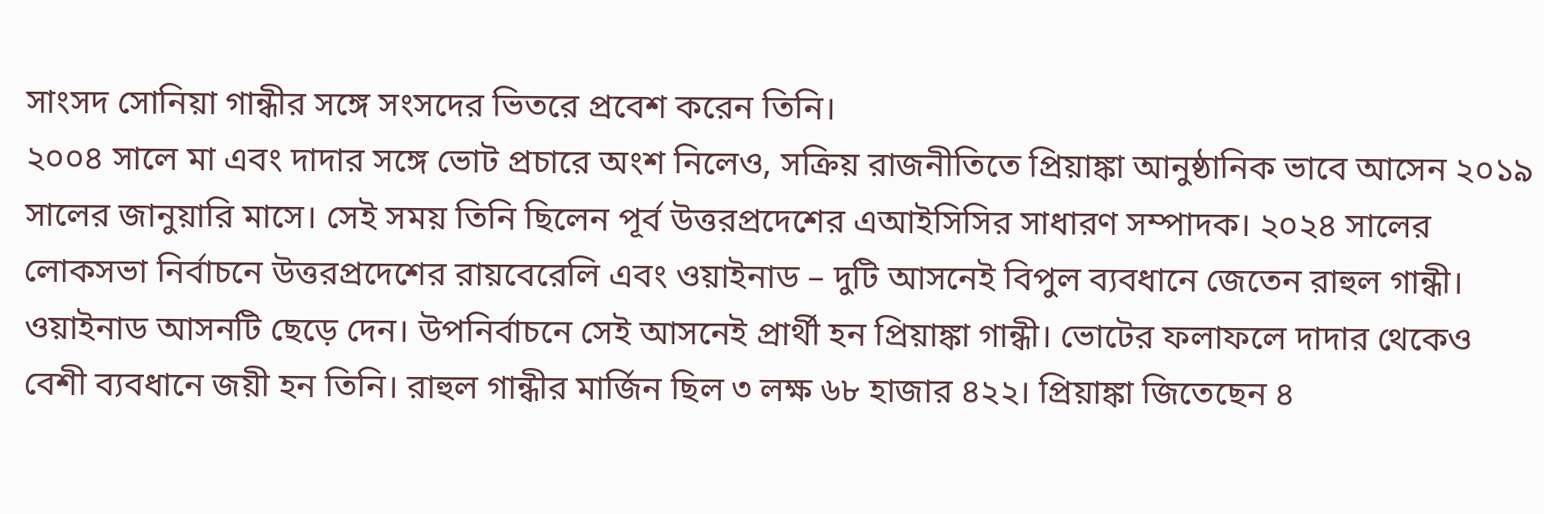সাংসদ সোনিয়া গান্ধীর সঙ্গে সংসদের ভিতরে প্রবেশ করেন তিনি।
২০০৪ সালে মা এবং দাদার সঙ্গে ভোট প্রচারে অংশ নিলেও, সক্রিয় রাজনীতিতে প্রিয়াঙ্কা আনুষ্ঠানিক ভাবে আসেন ২০১৯ সালের জানুয়ারি মাসে। সেই সময় তিনি ছিলেন পূর্ব উত্তরপ্রদেশের এআইসিসির সাধারণ সম্পাদক। ২০২৪ সালের লোকসভা নির্বাচনে উত্তরপ্রদেশের রায়বেরেলি এবং ওয়াইনাড – দুটি আসনেই বিপুল ব্যবধানে জেতেন রাহুল গান্ধী। ওয়াইনাড আসনটি ছেড়ে দেন। উপনির্বাচনে সেই আসনেই প্রার্থী হন প্রিয়াঙ্কা গান্ধী। ভোটের ফলাফলে দাদার থেকেও বেশী ব্যবধানে জয়ী হন তিনি। রাহুল গান্ধীর মার্জিন ছিল ৩ লক্ষ ৬৮ হাজার ৪২২। প্রিয়াঙ্কা জিতেছেন ৪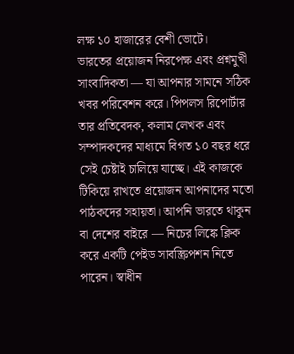লক্ষ ১০ হাজারের বেশী ভোটে।
ভারতের প্রয়োজন নিরপেক্ষ এবং প্রশ্নমুখী সাংবাদিকতা — যা আপনার সামনে সঠিক খবর পরিবেশন করে। পিপলস রিপোর্টার তার প্রতিবেদক, কলাম লেখক এবং সম্পাদকদের মাধ্যমে বিগত ১০ বছর ধরে সেই চেষ্টাই চালিয়ে যাচ্ছে। এই কাজকে টিকিয়ে রাখতে প্রয়োজন আপনাদের মতো পাঠকদের সহায়তা। আপনি ভারতে থাকুন বা দেশের বাইরে — নিচের লিঙ্কে ক্লিক করে একটি পেইড সাবস্ক্রিপশন নিতে পারেন। স্বাধীন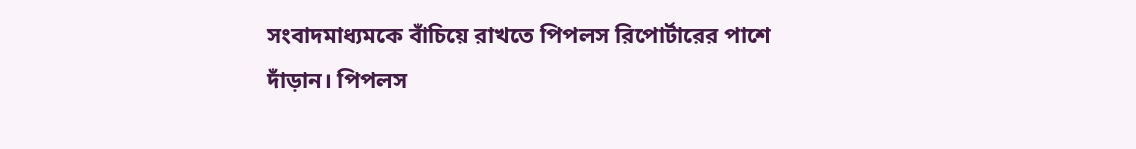সংবাদমাধ্যমকে বাঁচিয়ে রাখতে পিপলস রিপোর্টারের পাশে দাঁড়ান। পিপলস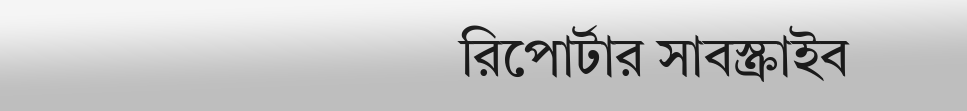রিপোর্টার সাবস্ক্রাইব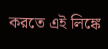করতে এই লিঙ্কে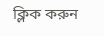ক্লিক করুন